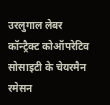उरलुगाल लेबर कॉन्ट्रैक्ट कोऑपरेटिव सोसाइटी के चेयरमैन रमेसन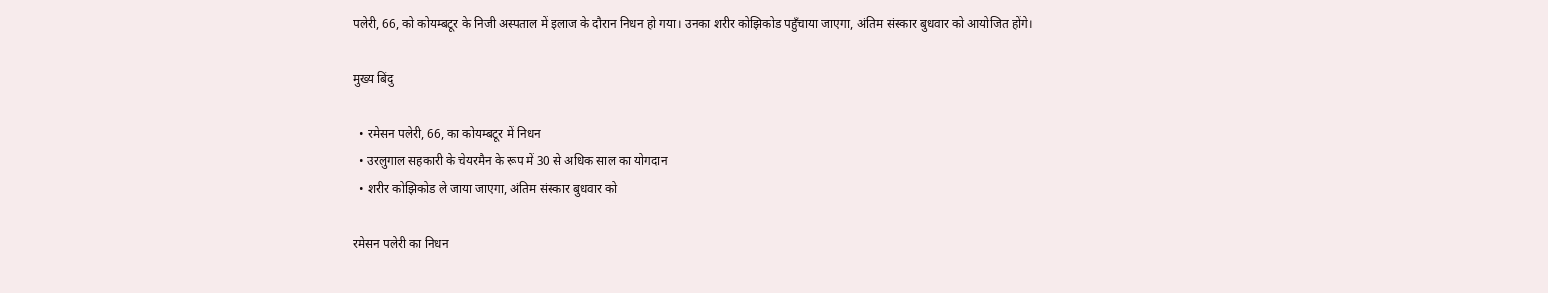पलेरी, 66, को कोयम्बटूर के निजी अस्पताल में इलाज के दौरान निधन हो गया। उनका शरीर कोझिकोड पहुँचाया जाएगा, अंतिम संस्कार बुधवार को आयोजित होंगे।

मुख्य बिंदु

  • रमेसन पलेरी, 66, का कोयम्बटूर में निधन
  • उरलुगाल सहकारी के चेयरमैन के रूप में 30 से अधिक साल का योगदान
  • शरीर कोझिकोड ले जाया जाएगा, अंतिम संस्कार बुधवार को

रमेसन पलेरी का निधन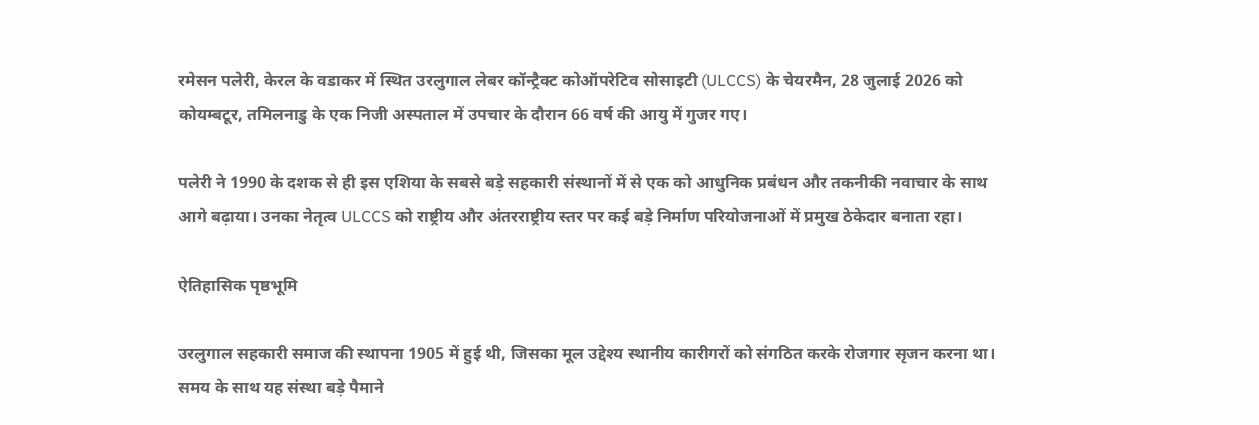रमेसन पलेरी, केरल के वडाकर में स्थित उरलुगाल लेबर कॉन्ट्रैक्ट कोऑपरेटिव सोसाइटी (ULCCS) के चेयरमैन, 28 जुलाई 2026 को कोयम्बटूर, तमिलनाडु के एक निजी अस्पताल में उपचार के दौरान 66 वर्ष की आयु में गुजर गए।

पलेरी ने 1990 के दशक से ही इस एशिया के सबसे बड़े सहकारी संस्थानों में से एक को आधुनिक प्रबंधन और तकनीकी नवाचार के साथ आगे बढ़ाया। उनका नेतृत्व ULCCS को राष्ट्रीय और अंतरराष्ट्रीय स्तर पर कई बड़े निर्माण परियोजनाओं में प्रमुख ठेकेदार बनाता रहा।

ऐतिहासिक पृष्ठभूमि

उरलुगाल सहकारी समाज की स्थापना 1905 में हुई थी, जिसका मूल उद्देश्य स्थानीय कारीगरों को संगठित करके रोजगार सृजन करना था। समय के साथ यह संस्था बड़े पैमाने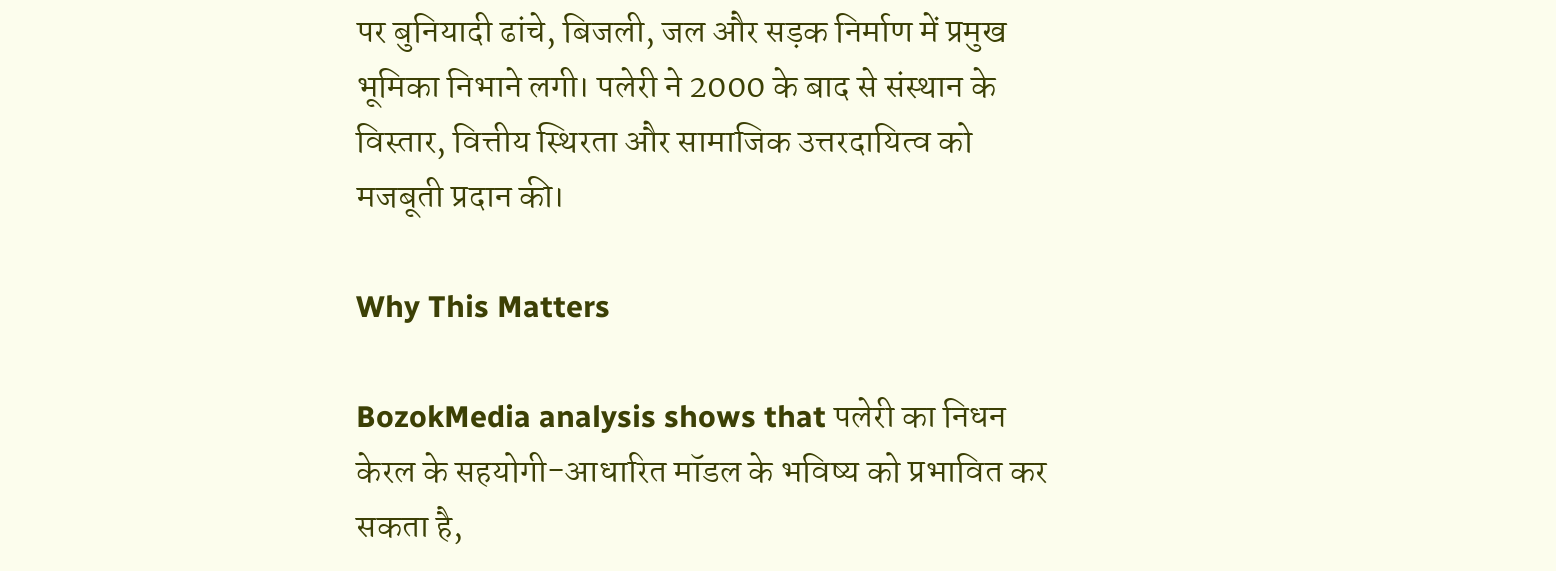पर बुनियादी ढांचे, बिजली, जल और सड़क निर्माण में प्रमुख भूमिका निभाने लगी। पलेरी ने 2000 के बाद से संस्थान के विस्तार, वित्तीय स्थिरता और सामाजिक उत्तरदायित्व को मजबूती प्रदान की।

Why This Matters

BozokMedia analysis shows that पलेरी का निधन केरल के सहयोगी-आधारित मॉडल के भविष्य को प्रभावित कर सकता है,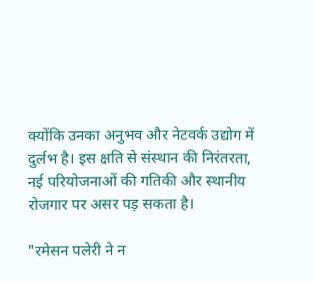क्योंकि उनका अनुभव और नेटवर्क उद्योग में दुर्लभ है। इस क्षति से संस्थान की निरंतरता, नई परियोजनाओं की गतिकी और स्थानीय रोजगार पर असर पड़ सकता है।

"रमेसन पलेरी ने न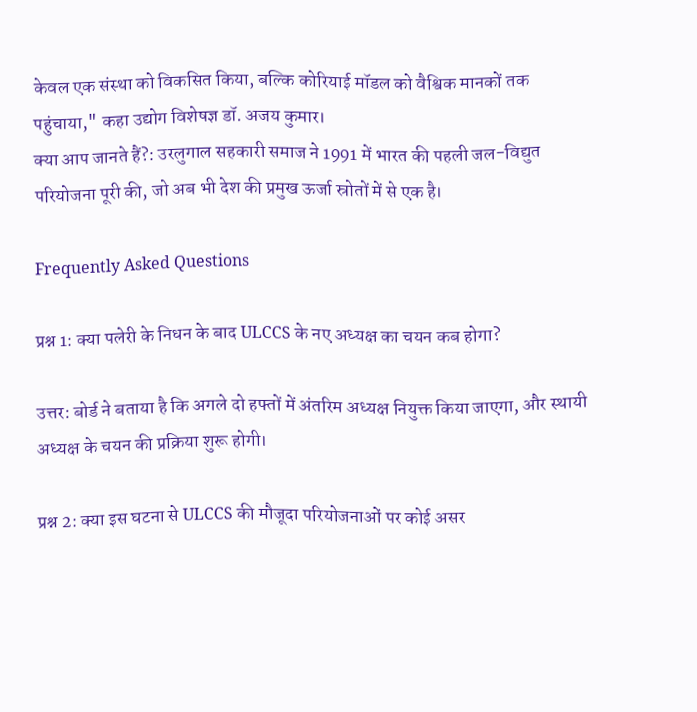केवल एक संस्था को विकसित किया, बल्कि कोरियाई मॉडल को वैश्विक मानकों तक पहुंचाया," कहा उद्योग विशेषज्ञ डॉ. अजय कुमार।
क्या आप जानते हैं?: उरलुगाल सहकारी समाज ने 1991 में भारत की पहली जल-विद्युत परियोजना पूरी की, जो अब भी देश की प्रमुख ऊर्जा स्रोतों में से एक है।

Frequently Asked Questions

प्रश्न 1: क्या पलेरी के निधन के बाद ULCCS के नए अध्यक्ष का चयन कब होगा?

उत्तर: बोर्ड ने बताया है कि अगले दो हफ्तों में अंतरिम अध्यक्ष नियुक्त किया जाएगा, और स्थायी अध्यक्ष के चयन की प्रक्रिया शुरू होगी।

प्रश्न 2: क्या इस घटना से ULCCS की मौजूदा परियोजनाओं पर कोई असर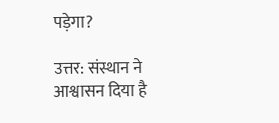पड़ेगा?

उत्तर: संस्थान ने आश्वासन दिया है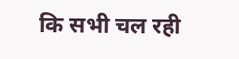कि सभी चल रही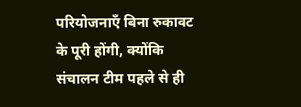परियोजनाएँ बिना रुकावट के पूरी होंगी, क्योंकि संचालन टीम पहले से ही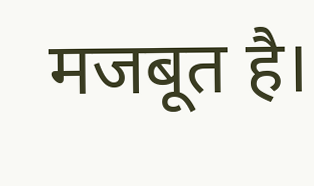मजबूत है।